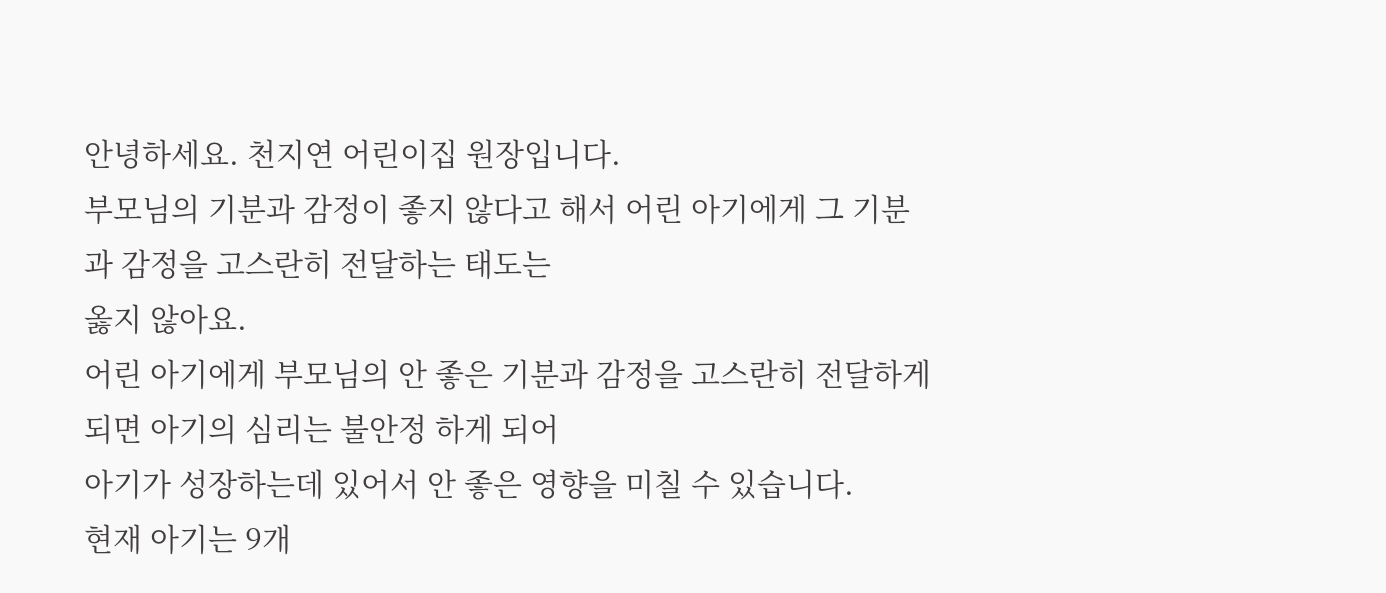안녕하세요. 천지연 어린이집 원장입니다.
부모님의 기분과 감정이 좋지 않다고 해서 어린 아기에게 그 기분과 감정을 고스란히 전달하는 태도는
옳지 않아요.
어린 아기에게 부모님의 안 좋은 기분과 감정을 고스란히 전달하게 되면 아기의 심리는 불안정 하게 되어
아기가 성장하는데 있어서 안 좋은 영향을 미칠 수 있습니다.
현재 아기는 9개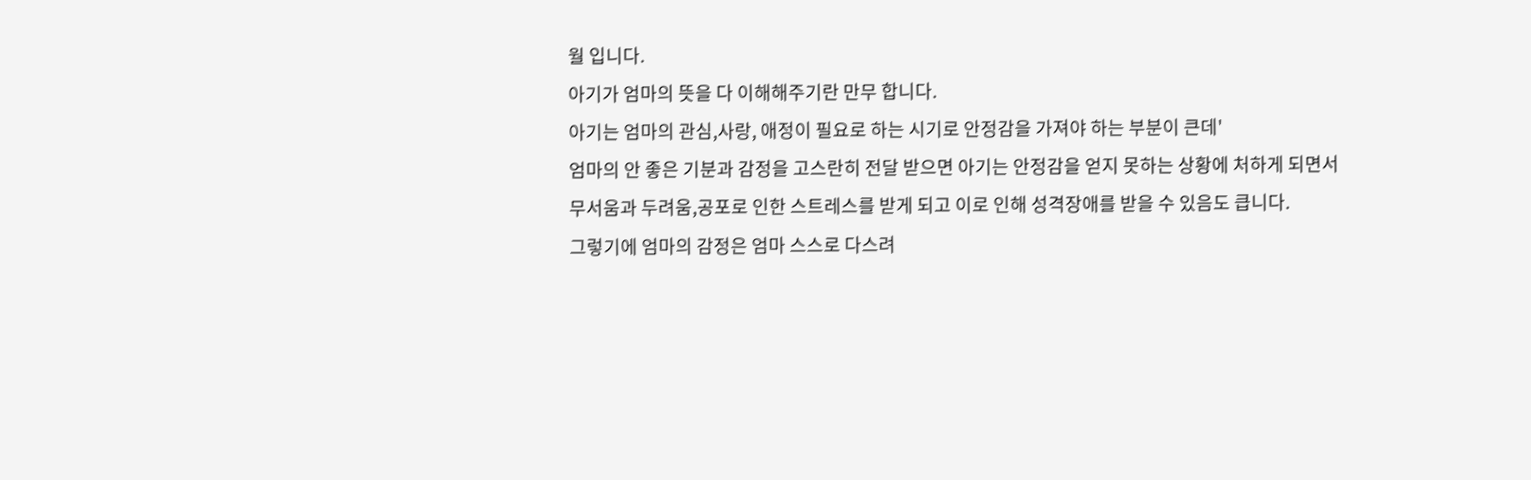월 입니다.
아기가 엄마의 뜻을 다 이해해주기란 만무 합니다.
아기는 엄마의 관심,사랑, 애정이 필요로 하는 시기로 안정감을 가져야 하는 부분이 큰데'
엄마의 안 좋은 기분과 감정을 고스란히 전달 받으면 아기는 안정감을 얻지 못하는 상황에 처하게 되면서
무서움과 두려움,공포로 인한 스트레스를 받게 되고 이로 인해 성격장애를 받을 수 있음도 큽니다.
그렇기에 엄마의 감정은 엄마 스스로 다스려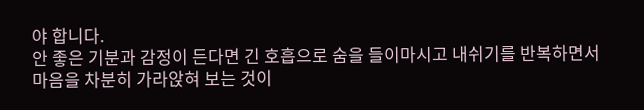야 합니다.
안 좋은 기분과 감정이 든다면 긴 호흡으로 숨을 들이마시고 내쉬기를 반복하면서 마음을 차분히 가라앉혀 보는 것이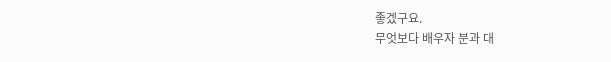좋겠구요.
무엇보다 배우자 분과 대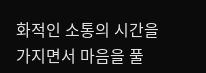화적인 소통의 시간을 가지면서 마음을 풀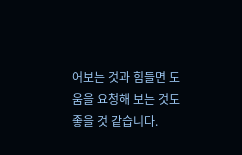어보는 것과 힘들면 도움을 요청해 보는 것도
좋을 것 같습니다.